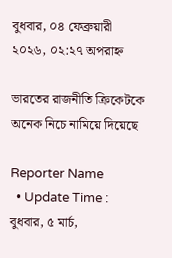বুধবার, ০৪ ফেব্রুয়ারী ২০২৬, ০২:২৭ অপরাহ্ন

ভারতের রাজনীতি ক্রিকেটকে অনেক নিচে নামিয়ে দিয়েছে

Reporter Name
  • Update Time : বুধবার, ৫ মার্চ,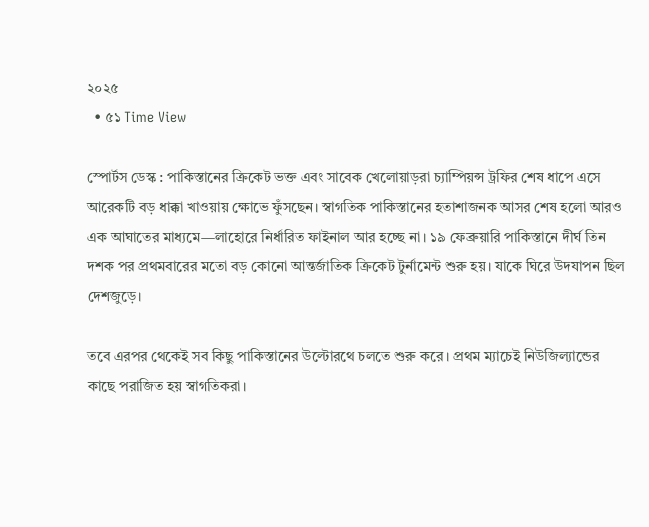২০২৫
  • ৫১ Time View

স্পোর্টস ডেস্ক : পাকিস্তানের ক্রিকেট ভক্ত এবং সাবেক খেলোয়াড়রা চ্যাম্পিয়ন্স ট্রফির শেষ ধাপে এসে আরেকটি বড় ধাক্কা খাওয়ায় ক্ষোভে ফুঁসছেন। স্বাগতিক পাকিস্তানের হতাশাজনক আসর শেষ হলো আরও এক আঘাতের মাধ্যমে—লাহোরে নির্ধারিত ফাইনাল আর হচ্ছে না। ১৯ ফেব্রুয়ারি পাকিস্তানে দীর্ঘ তিন দশক পর প্রথমবারের মতো বড় কোনো আন্তর্জাতিক ক্রিকেট টুর্নামেন্ট শুরু হয়। যাকে ঘিরে উদযাপন ছিল দেশজুড়ে।

তবে এরপর থেকেই সব কিছু পাকিস্তানের উল্টোরথে চলতে শুরু করে। প্রথম ম্যাচেই নিউজিল্যান্ডের কাছে পরাজিত হয় স্বাগতিকরা।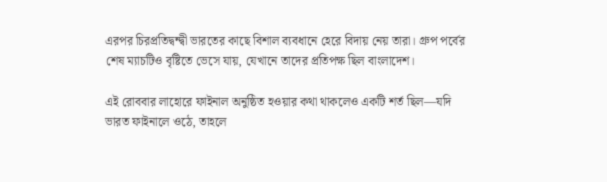এরপর চিরপ্রতিদ্বন্দ্বী ভারতের কাছে বিশাল ব্যবধানে হেরে বিদায় নেয় তারা। গ্রুপ পর্বের শেষ ম্যাচটিও বৃষ্টিতে ভেসে যায়, যেখানে তাদের প্রতিপক্ষ ছিল বাংলাদেশ।

এই রোববার লাহোরে ফাইনাল অনুষ্ঠিত হওয়ার কথা থাকলেও একটি শর্ত ছিল—যদি ভারত ফাইনালে ওঠে, তাহলে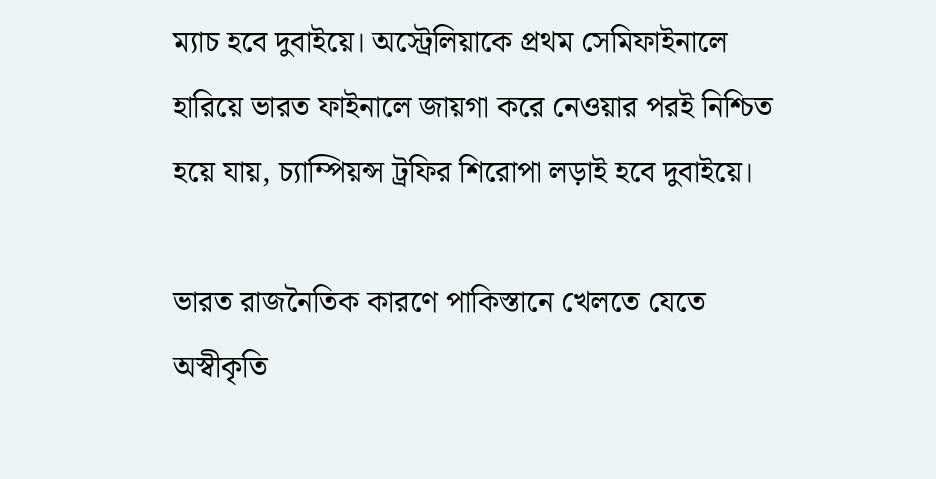ম্যাচ হবে দুবাইয়ে। অস্ট্রেলিয়াকে প্রথম সেমিফাইনালে হারিয়ে ভারত ফাইনালে জায়গা করে নেওয়ার পরই নিশ্চিত হয়ে যায়, চ্যাম্পিয়ন্স ট্রফির শিরোপা লড়াই হবে দুবাইয়ে।

ভারত রাজনৈতিক কারণে পাকিস্তানে খেলতে যেতে অস্বীকৃতি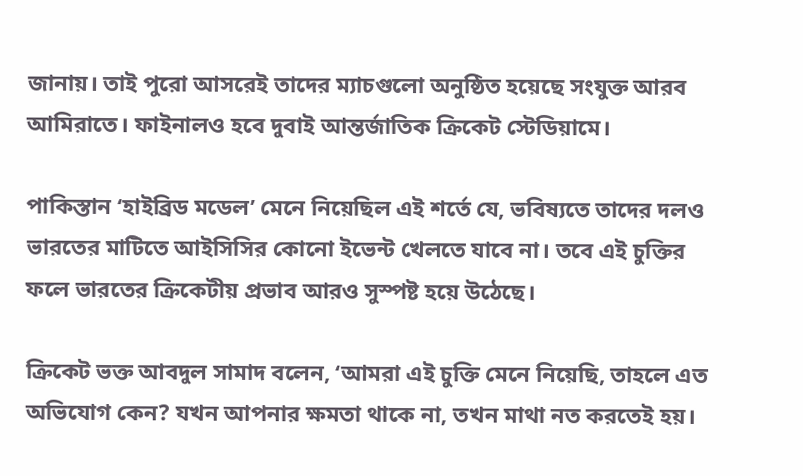জানায়। তাই পুরো আসরেই তাদের ম্যাচগুলো অনুষ্ঠিত হয়েছে সংযুক্ত আরব আমিরাতে। ফাইনালও হবে দুবাই আন্তর্জাতিক ক্রিকেট স্টেডিয়ামে।

পাকিস্তান ‘হাইব্রিড মডেল’ মেনে নিয়েছিল এই শর্তে যে, ভবিষ্যতে তাদের দলও ভারতের মাটিতে আইসিসির কোনো ইভেন্ট খেলতে যাবে না। তবে এই চুক্তির ফলে ভারতের ক্রিকেটীয় প্রভাব আরও সুস্পষ্ট হয়ে উঠেছে।

ক্রিকেট ভক্ত আবদুল সামাদ বলেন, ‘আমরা এই চুক্তি মেনে নিয়েছি, তাহলে এত অভিযোগ কেন? যখন আপনার ক্ষমতা থাকে না, তখন মাথা নত করতেই হয়।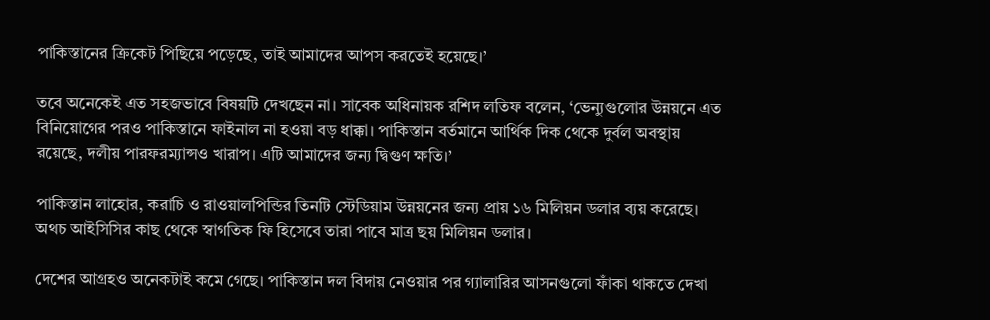পাকিস্তানের ক্রিকেট পিছিয়ে পড়েছে, তাই আমাদের আপস করতেই হয়েছে।’

তবে অনেকেই এত সহজভাবে বিষয়টি দেখছেন না। সাবেক অধিনায়ক রশিদ লতিফ বলেন, ‘ভেন্যুগুলোর উন্নয়নে এত বিনিয়োগের পরও পাকিস্তানে ফাইনাল না হওয়া বড় ধাক্কা। পাকিস্তান বর্তমানে আর্থিক দিক থেকে দুর্বল অবস্থায় রয়েছে, দলীয় পারফরম্যান্সও খারাপ। এটি আমাদের জন্য দ্বিগুণ ক্ষতি।’

পাকিস্তান লাহোর, করাচি ও রাওয়ালপিন্ডির তিনটি স্টেডিয়াম উন্নয়নের জন্য প্রায় ১৬ মিলিয়ন ডলার ব্যয় করেছে। অথচ আইসিসির কাছ থেকে স্বাগতিক ফি হিসেবে তারা পাবে মাত্র ছয় মিলিয়ন ডলার।

দেশের আগ্রহও অনেকটাই কমে গেছে। পাকিস্তান দল বিদায় নেওয়ার পর গ্যালারির আসনগুলো ফাঁকা থাকতে দেখা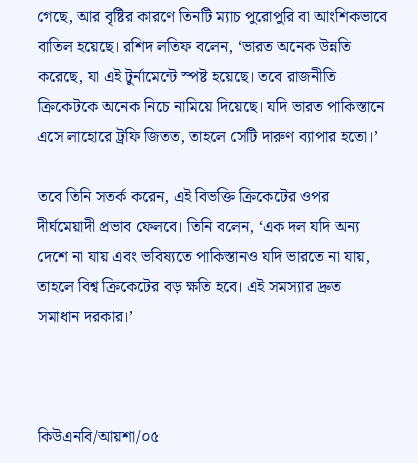গেছে, আর বৃষ্টির কারণে তিনটি ম্যাচ পুরোপুরি বা আংশিকভাবে বাতিল হয়েছে। রশিদ লতিফ বলেন, ‘ভারত অনেক উন্নতি করেছে, যা এই টুর্নামেন্টে স্পষ্ট হয়েছে। তবে রাজনীতি ক্রিকেটকে অনেক নিচে নামিয়ে দিয়েছে। যদি ভারত পাকিস্তানে এসে লাহোরে ট্রফি জিতত, তাহলে সেটি দারুণ ব্যাপার হতো।’

তবে তিনি সতর্ক করেন, এই বিভক্তি ক্রিকেটের ওপর দীর্ঘমেয়াদী প্রভাব ফেলবে। তিনি বলেন, ‘এক দল যদি অন্য দেশে না যায় এবং ভবিষ্যতে পাকিস্তানও যদি ভারতে না যায়, তাহলে বিশ্ব ক্রিকেটের বড় ক্ষতি হবে। এই সমস্যার দ্রুত সমাধান দরকার।’



কিউএনবি/আয়শা/০৫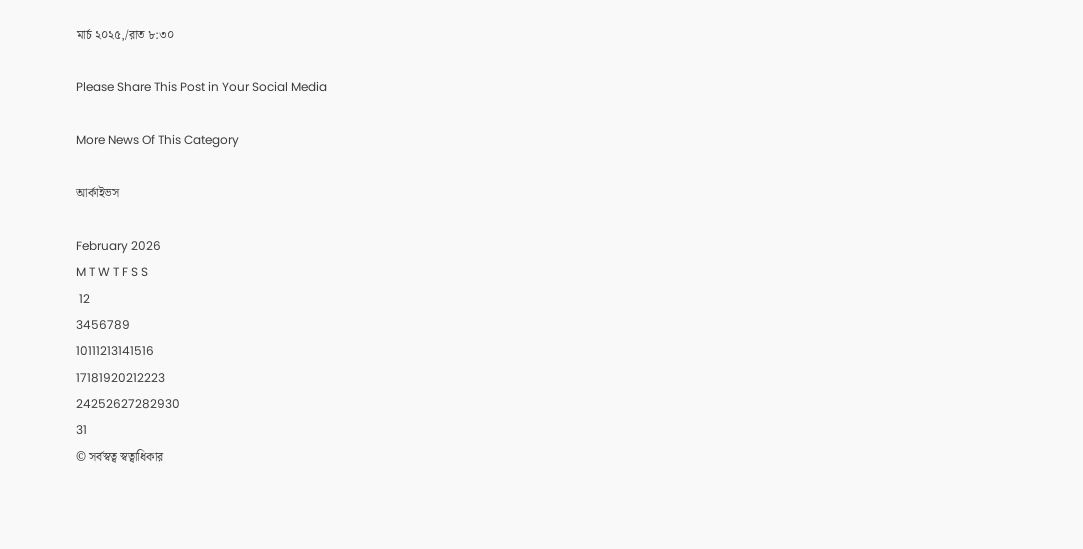মার্চ ২০২৫,/রাত ৮:৩০

Please Share This Post in Your Social Media

More News Of This Category

আর্কাইভস

February 2026
M T W T F S S
 12
3456789
10111213141516
17181920212223
24252627282930
31
© সর্বস্বত্ব স্বত্বাধিকার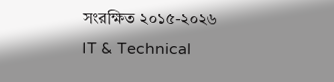সংরক্ষিত ২০১৫-২০২৬
IT & Technical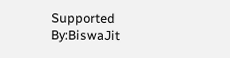Supported By:BiswaJit